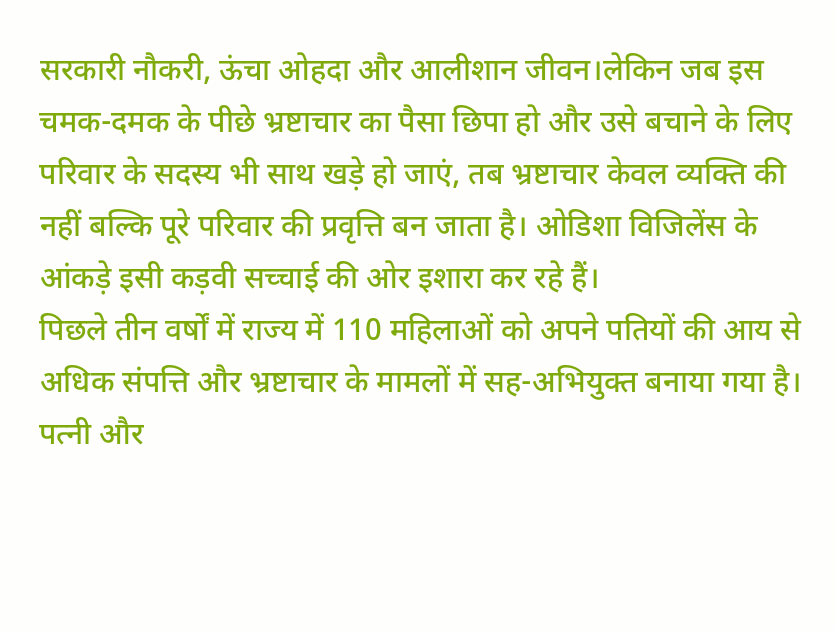सरकारी नौकरी, ऊंचा ओहदा और आलीशान जीवन।लेकिन जब इस चमक-दमक के पीछे भ्रष्टाचार का पैसा छिपा हो और उसे बचाने के लिए परिवार के सदस्य भी साथ खड़े हो जाएं, तब भ्रष्टाचार केवल व्यक्ति की नहीं बल्कि पूरे परिवार की प्रवृत्ति बन जाता है। ओडिशा विजिलेंस के आंकड़े इसी कड़वी सच्चाई की ओर इशारा कर रहे हैं।
पिछले तीन वर्षों में राज्य में 110 महिलाओं को अपने पतियों की आय से अधिक संपत्ति और भ्रष्टाचार के मामलों में सह-अभियुक्त बनाया गया है।
पत्नी और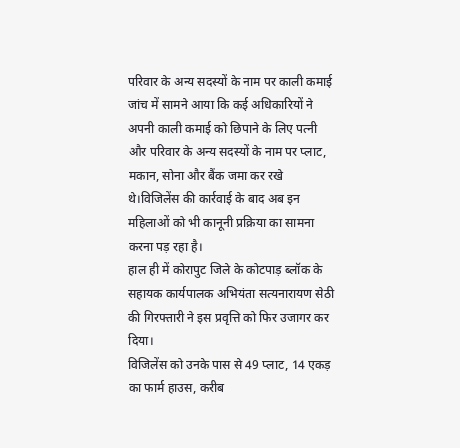परिवार के अन्य सदस्यों के नाम पर काली कमाई
जांच में सामने आया कि कई अधिकारियों ने अपनी काली कमाई को छिपाने के लिए पत्नी और परिवार के अन्य सदस्यों के नाम पर प्लाट, मकान, सोना और बैंक जमा कर रखे थे।विजिलेंस की कार्रवाई के बाद अब इन महिलाओं को भी कानूनी प्रक्रिया का सामना करना पड़ रहा है।
हाल ही में कोरापुट जिले के कोटपाड़ ब्लॉक के सहायक कार्यपालक अभियंता सत्यनारायण सेठी की गिरफ्तारी ने इस प्रवृत्ति को फिर उजागर कर दिया।
विजिलेंस को उनके पास से 49 प्लाट, 14 एकड़ का फार्म हाउस, करीब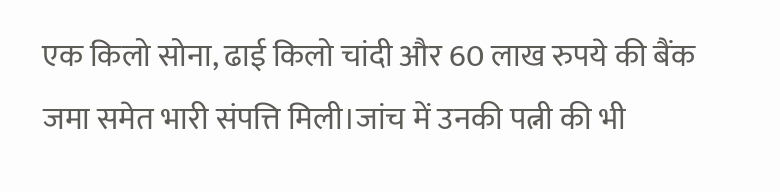एक किलो सोना, ढाई किलो चांदी और 60 लाख रुपये की बैंक जमा समेत भारी संपत्ति मिली।जांच में उनकी पत्नी की भी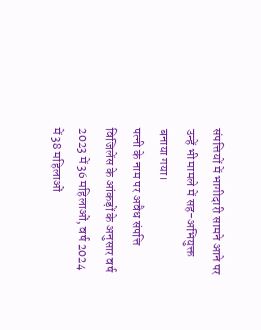संपत्तियों में भागीदारी सामने आने पर उन्हें भी मामले में सह-अभियुक्त बनाया गया।
पत्नी के नाम पर अवैध संपत्ति
विजिलेंस के आंकड़ों के अनुसार वर्ष 2023 में 36 महिलाओं, वर्ष 2024 में 38 महिलाओं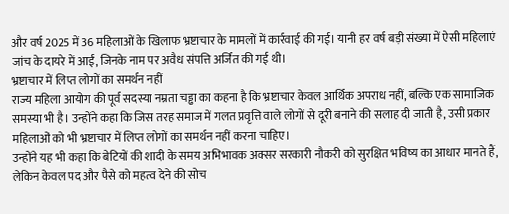और वर्ष 2025 में 36 महिलाओं के खिलाफ भ्रष्टाचार के मामलों में कार्रवाई की गई। यानी हर वर्ष बड़ी संख्या में ऐसी महिलाएं जांच के दायरे में आईं, जिनके नाम पर अवैध संपत्ति अर्जित की गई थी।
भ्रष्टाचार में लिप्त लोगों का समर्थन नहीं
राज्य महिला आयोग की पूर्व सदस्या नम्रता चड्ढा का कहना है कि भ्रष्टाचार केवल आर्थिक अपराध नहीं, बल्कि एक सामाजिक समस्या भी है। उन्होंने कहा कि जिस तरह समाज में गलत प्रवृत्ति वाले लोगों से दूरी बनाने की सलाह दी जाती है, उसी प्रकार महिलाओं को भी भ्रष्टाचार में लिप्त लोगों का समर्थन नहीं करना चाहिए।
उन्होंने यह भी कहा कि बेटियों की शादी के समय अभिभावक अक्सर सरकारी नौकरी को सुरक्षित भविष्य का आधार मानते हैं, लेकिन केवल पद और पैसे को महत्व देने की सोच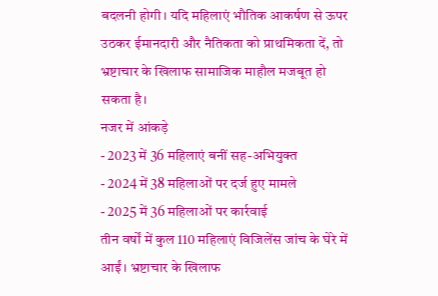बदलनी होगी। यदि महिलाएं भौतिक आकर्षण से ऊपर उठकर ईमानदारी और नैतिकता को प्राथमिकता दें, तो भ्रष्टाचार के खिलाफ सामाजिक माहौल मजबूत हो सकता है।
नजर में आंकड़े
- 2023 में 36 महिलाएं बनीं सह-अभियुक्त
- 2024 में 38 महिलाओं पर दर्ज हुए मामले
- 2025 में 36 महिलाओं पर कार्रवाई
तीन वर्षों में कुल 110 महिलाएं विजिलेंस जांच के घेरे में आईं। भ्रष्टाचार के खिलाफ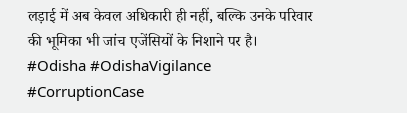लड़ाई में अब केवल अधिकारी ही नहीं, बल्कि उनके परिवार की भूमिका भी जांच एजेंसियों के निशाने पर है।
#Odisha #OdishaVigilance #CorruptionCase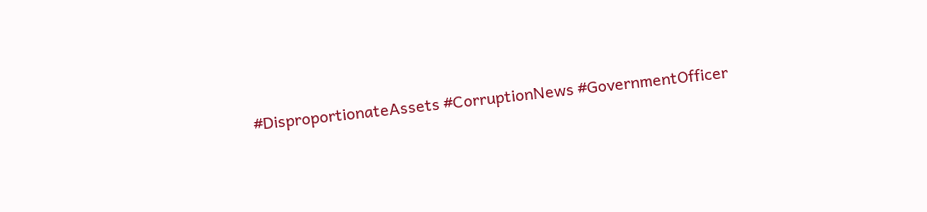#DisproportionateAssets #CorruptionNews #GovernmentOfficer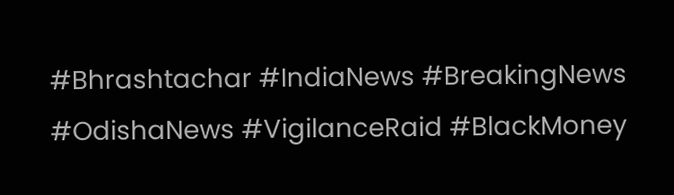#Bhrashtachar #IndiaNews #BreakingNews #OdishaNews #VigilanceRaid #BlackMoney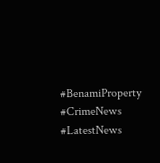#BenamiProperty #CrimeNews #LatestNews